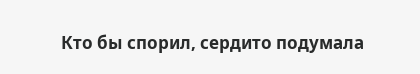Кто бы спорил, сердито подумала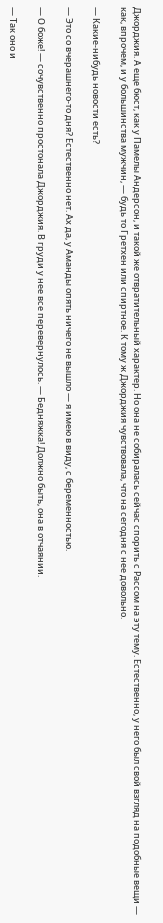Джорджия. А еще бюст, как у Памелы Андерсон, и такой же отвратительный характер. Но она не собиралась сейчас спорить с Рассом на эту тему. Естественно, у него был свой взгляд на подобные вещи — как, впрочем, и у большинства мужчин, — будь то Гретхен или спиртное. К тому ж Джорджия чувствовала, что на сегодня с нее довольно.

— Какие-нибудь новости есть?

— Это со вчерашнего-то дня? Естественно нет. Ах да, у Аманды опять ничего не вышло — я имею в виду, с беременностью.

— О боже! — сочувственно простонала Джорджия. В груди у нее все перевернулось. — Бедняжка! Должно быть, она в отчаянии.

— Так оно и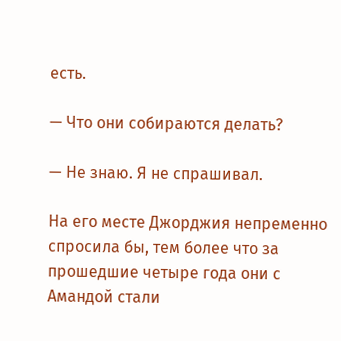есть.

— Что они собираются делать?

— Не знаю. Я не спрашивал.

На его месте Джорджия непременно спросила бы, тем более что за прошедшие четыре года они с Амандой стали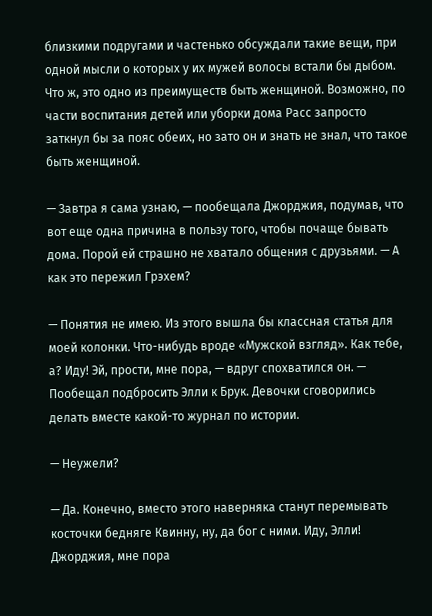близкими подругами и частенько обсуждали такие вещи, при одной мысли о которых у их мужей волосы встали бы дыбом. Что ж, это одно из преимуществ быть женщиной. Возможно, по части воспитания детей или уборки дома Расс запросто заткнул бы за пояс обеих, но зато он и знать не знал, что такое быть женщиной.

— Завтра я сама узнаю, — пообещала Джорджия, подумав, что вот еще одна причина в пользу того, чтобы почаще бывать дома. Порой ей страшно не хватало общения с друзьями. — А как это пережил Грэхем?

— Понятия не имею. Из этого вышла бы классная статья для моей колонки. Что-нибудь вроде «Мужской взгляд». Как тебе, а? Иду! Эй, прости, мне пора, — вдруг спохватился он. — Пообещал подбросить Элли к Брук. Девочки сговорились делать вместе какой-то журнал по истории.

— Неужели?

— Да. Конечно, вместо этого наверняка станут перемывать косточки бедняге Квинну, ну, да бог с ними. Иду, Элли! Джорджия, мне пора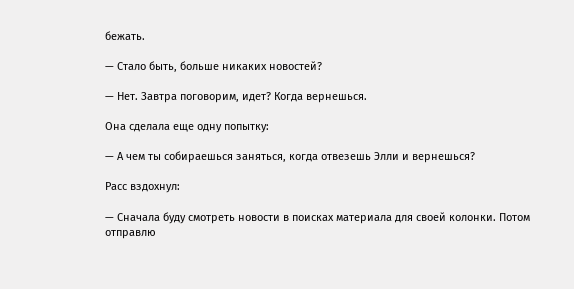бежать.

— Стало быть, больше никаких новостей?

— Нет. Завтра поговорим, идет? Когда вернешься.

Она сделала еще одну попытку:

— А чем ты собираешься заняться, когда отвезешь Элли и вернешься?

Расс вздохнул:

— Сначала буду смотреть новости в поисках материала для своей колонки. Потом отправлю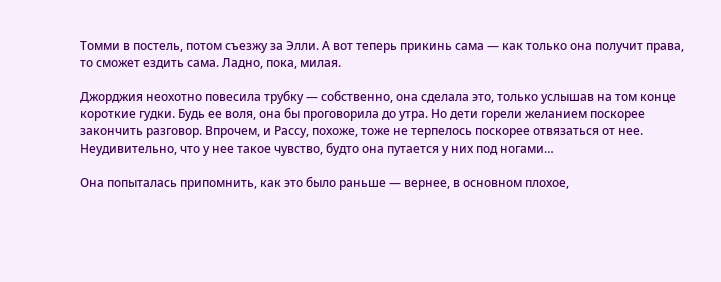Томми в постель, потом съезжу за Элли. А вот теперь прикинь сама — как только она получит права, то сможет ездить сама. Ладно, пока, милая.

Джорджия неохотно повесила трубку — собственно, она сделала это, только услышав на том конце короткие гудки. Будь ее воля, она бы проговорила до утра. Но дети горели желанием поскорее закончить разговор. Впрочем, и Рассу, похоже, тоже не терпелось поскорее отвязаться от нее. Неудивительно, что у нее такое чувство, будто она путается у них под ногами…

Она попыталась припомнить, как это было раньше — вернее, в основном плохое,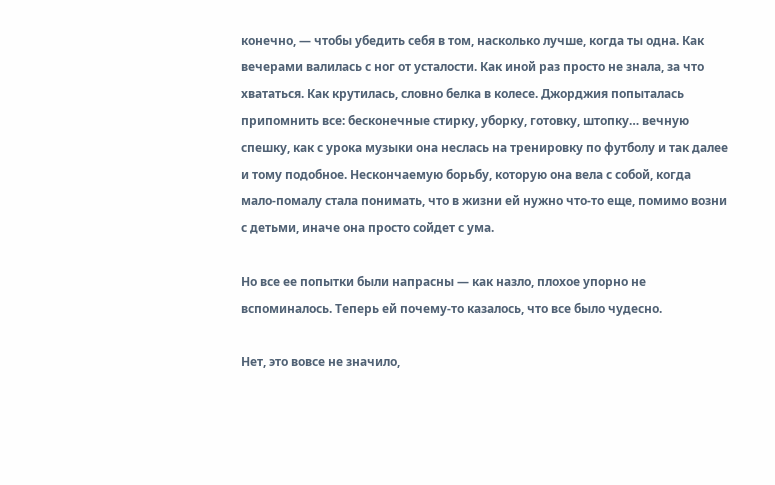конечно, — чтобы убедить себя в том, насколько лучше, когда ты одна. Как вечерами валилась с ног от усталости. Как иной раз просто не знала, за что хвататься. Как крутилась, словно белка в колесе. Джорджия попыталась припомнить все: бесконечные стирку, уборку, готовку, штопку… вечную спешку, как с урока музыки она неслась на тренировку по футболу и так далее и тому подобное. Нескончаемую борьбу, которую она вела с собой, когда мало-помалу стала понимать, что в жизни ей нужно что-то еще, помимо возни с детьми, иначе она просто сойдет с ума.

Но все ее попытки были напрасны — как назло, плохое упорно не вспоминалось. Теперь ей почему-то казалось, что все было чудесно.

Нет, это вовсе не значило,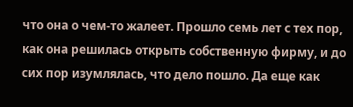что она о чем-то жалеет. Прошло семь лет с тех пор, как она решилась открыть собственную фирму, и до сих пор изумлялась, что дело пошло. Да еще как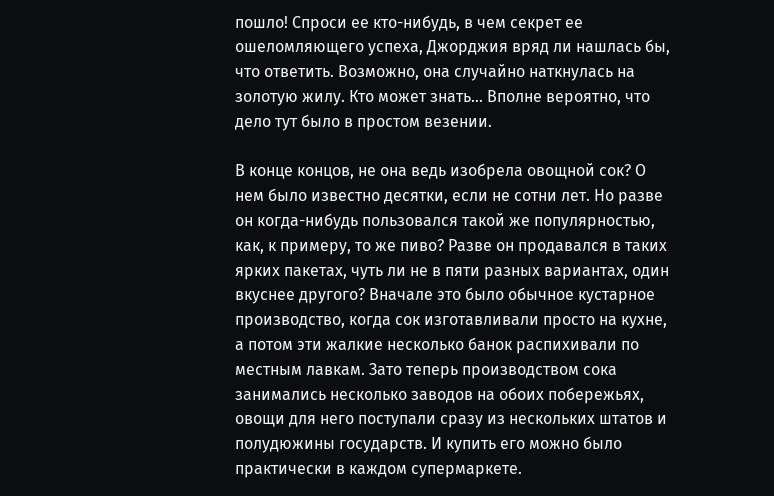пошло! Спроси ее кто-нибудь, в чем секрет ее ошеломляющего успеха, Джорджия вряд ли нашлась бы, что ответить. Возможно, она случайно наткнулась на золотую жилу. Кто может знать… Вполне вероятно, что дело тут было в простом везении.

В конце концов, не она ведь изобрела овощной сок? О нем было известно десятки, если не сотни лет. Но разве он когда-нибудь пользовался такой же популярностью, как, к примеру, то же пиво? Разве он продавался в таких ярких пакетах, чуть ли не в пяти разных вариантах, один вкуснее другого? Вначале это было обычное кустарное производство, когда сок изготавливали просто на кухне, а потом эти жалкие несколько банок распихивали по местным лавкам. Зато теперь производством сока занимались несколько заводов на обоих побережьях, овощи для него поступали сразу из нескольких штатов и полудюжины государств. И купить его можно было практически в каждом супермаркете.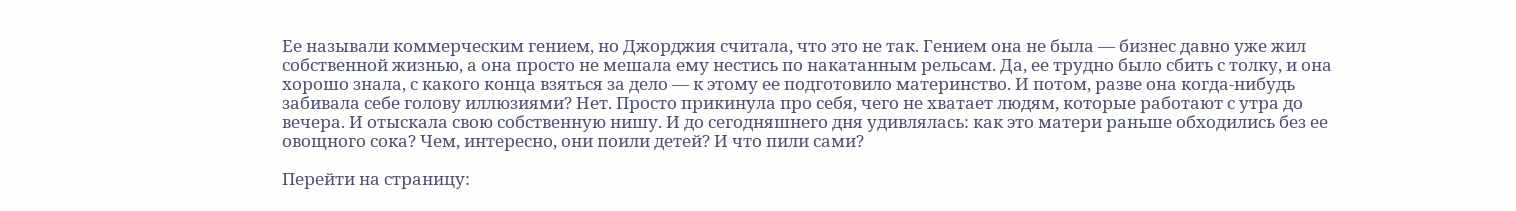Ее называли коммерческим гением, но Джорджия считала, что это не так. Гением она не была — бизнес давно уже жил собственной жизнью, а она просто не мешала ему нестись по накатанным рельсам. Да, ее трудно было сбить с толку, и она хорошо знала, с какого конца взяться за дело — к этому ее подготовило материнство. И потом, разве она когда-нибудь забивала себе голову иллюзиями? Нет. Просто прикинула про себя, чего не хватает людям, которые работают с утра до вечера. И отыскала свою собственную нишу. И до сегодняшнего дня удивлялась: как это матери раньше обходились без ее овощного сока? Чем, интересно, они поили детей? И что пили сами?

Перейти на страницу: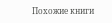Похожие книги